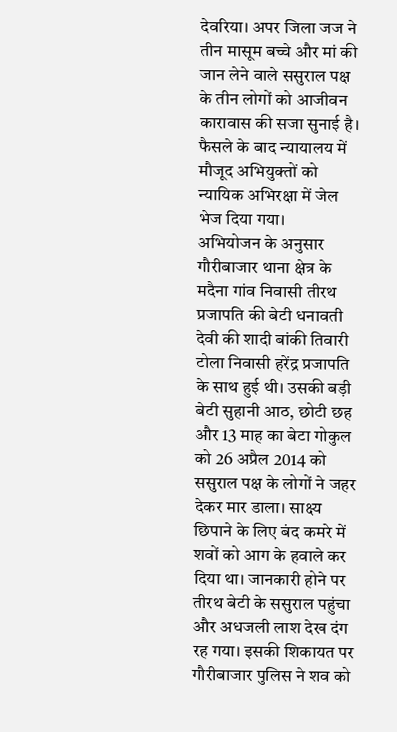देवरिया। अपर जिला जज ने तीन मासूम बच्चे और मां की जान लेने वाले ससुराल पक्ष के तीन लोगों को आजीवन कारावास की सजा सुनाई है। फैसले के बाद न्यायालय में मौजूद अभियुक्तों को न्यायिक अभिरक्षा में जेल भेज दिया गया।
अभियोजन के अनुसार गौरीबाजार थाना क्षेत्र के मदैना गांव निवासी तीरथ प्रजापति की बेटी धनावती देवी की शादी बांकी तिवारी टोला निवासी हरेंद्र प्रजापति के साथ हुई थी। उसकी बड़ी बेटी सुहानी आठ, छोटी छह और 13 माह का बेटा गोकुल को 26 अप्रैल 2014 को ससुराल पक्ष के लोगों ने जहर देकर मार डाला। साक्ष्य छिपाने के लिए बंद कमरे में शवों को आग के हवाले कर दिया था। जानकारी होने पर तीरथ बेटी के ससुराल पहुंचा और अधजली लाश देख दंग रह गया। इसकी शिकायत पर गौरीबाजार पुलिस ने शव को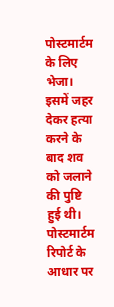पोस्टमार्टम के लिए भेजा। इसमें जहर देकर हत्या करने के बाद शव को जलाने की पुष्टि हुई थी। पोस्टमार्टम रिपोर्ट के आधार पर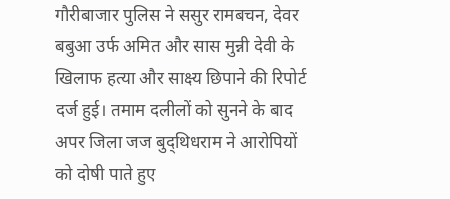गौरीबाजार पुलिस ने ससुर रामबचन, देवर बबुआ उर्फ अमित और सास मुन्नी देवी के खिलाफ हत्या और साक्ष्य छिपाने की रिपोर्ट दर्ज हुई। तमाम दलीलों को सुनने के बाद अपर जिला जज बुद्थिधराम ने आरोपियों को दोषी पाते हुए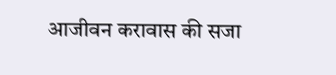आजीवन करावास की सजा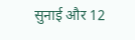सुनाई और 12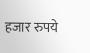हजार रुपये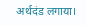अर्थदंड लगाया।